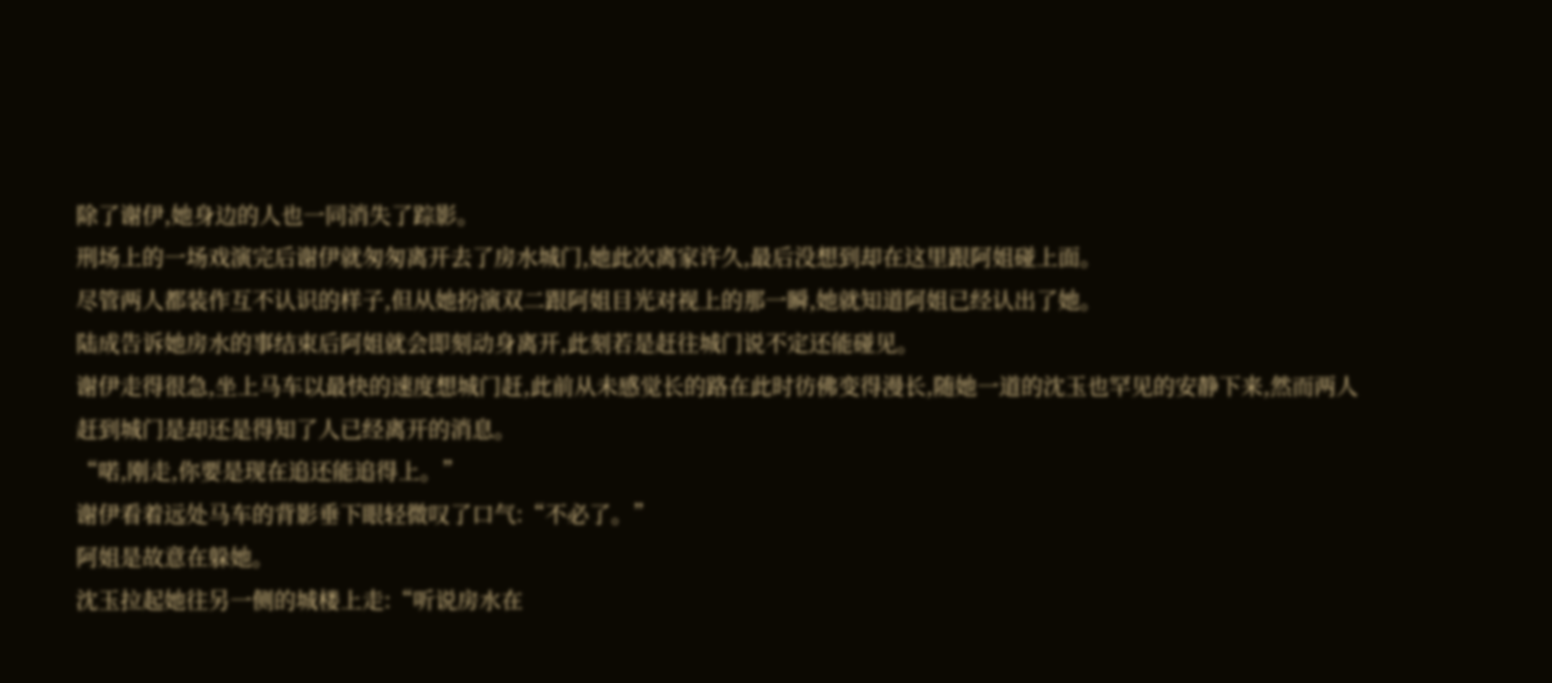除了谢伊,她身边的人也一同消失了踪影。
刑场上的一场戏演完后谢伊就匆匆离开去了房水城门,她此次离家许久,最后没想到却在这里跟阿姐碰上面。
尽管两人都装作互不认识的样子,但从她扮演双二跟阿姐目光对视上的那一瞬,她就知道阿姐已经认出了她。
陆成告诉她房水的事结束后阿姐就会即刻动身离开,此刻若是赶往城门说不定还能碰见。
谢伊走得很急,坐上马车以最快的速度想城门赶,此前从未感觉长的路在此时彷佛变得漫长,随她一道的沈玉也罕见的安静下来,然而两人赶到城门是却还是得知了人已经离开的消息。
“喏,刚走,你要是现在追还能追得上。”
谢伊看着远处马车的背影垂下眼轻微叹了口气:“不必了。”
阿姐是故意在躲她。
沈玉拉起她往另一侧的城楼上走:“听说房水在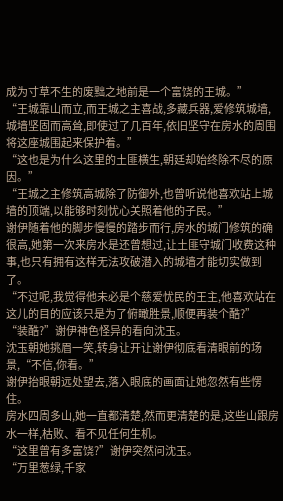成为寸草不生的废黜之地前是一个富饶的王城。”
“王城靠山而立,而王城之主喜战,多藏兵器,爱修筑城墙,城墙坚固而高耸,即使过了几百年,依旧坚守在房水的周围将这座城围起来保护着。”
“这也是为什么这里的土匪横生,朝廷却始终除不尽的原因。”
“王城之主修筑高城除了防御外,也曾听说他喜欢站上城墙的顶端,以能够时刻忧心关照着他的子民。”
谢伊随着他的脚步慢慢的踏步而行,房水的城门修筑的确很高,她第一次来房水是还曾想过,让土匪守城门收费这种事,也只有拥有这样无法攻破潜入的城墙才能切实做到了。
“不过呢,我觉得他未必是个慈爱忧民的王主,他喜欢站在这儿的目的应该只是为了俯瞰胜景,顺便再装个酷?”
“装酷?”谢伊神色怪异的看向沈玉。
沈玉朝她挑眉一笑,转身让开让谢伊彻底看清眼前的场景,“不信,你看。”
谢伊抬眼朝远处望去,落入眼底的画面让她忽然有些愣住。
房水四周多山,她一直都清楚,然而更清楚的是,这些山跟房水一样,枯败、看不见任何生机。
“这里曾有多富饶?”谢伊突然问沈玉。
“万里葱绿,千家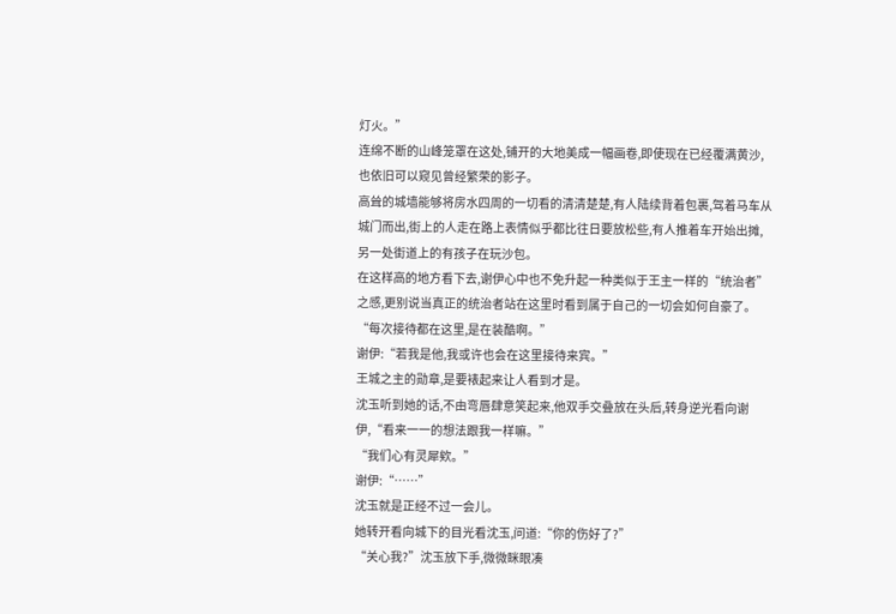灯火。”
连绵不断的山峰笼罩在这处,铺开的大地美成一幅画卷,即使现在已经覆满黄沙,也依旧可以窥见曾经繁荣的影子。
高耸的城墙能够将房水四周的一切看的清清楚楚,有人陆续背着包裹,驾着马车从城门而出,街上的人走在路上表情似乎都比往日要放松些,有人推着车开始出摊,另一处街道上的有孩子在玩沙包。
在这样高的地方看下去,谢伊心中也不免升起一种类似于王主一样的“统治者”之感,更别说当真正的统治者站在这里时看到属于自己的一切会如何自豪了。
“每次接待都在这里,是在装酷啊。”
谢伊:“若我是他,我或许也会在这里接待来宾。”
王城之主的勋章,是要裱起来让人看到才是。
沈玉听到她的话,不由弯唇肆意笑起来,他双手交叠放在头后,转身逆光看向谢伊,“看来一一的想法跟我一样嘛。”
“我们心有灵犀欸。”
谢伊:“……”
沈玉就是正经不过一会儿。
她转开看向城下的目光看沈玉,问道:“你的伤好了?”
“关心我?”沈玉放下手,微微眯眼凑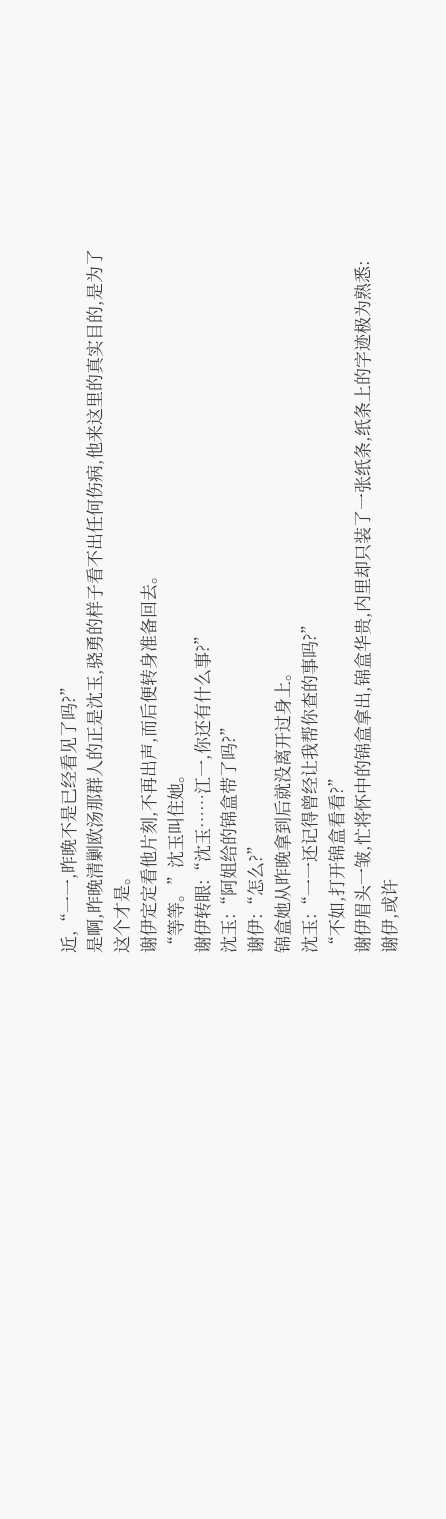近,“一一,昨晚不是已经看见了吗?”
是啊,昨晚清剿欧汤那群人的正是沈玉,骁勇的样子看不出任何伤病,他来这里的真实目的,是为了这个才是。
谢伊定定看他片刻,不再出声,而后便转身准备回去。
“等等。”沈玉叫住她。
谢伊转眼:“沈玉……江一,你还有什么事?”
沈玉:“阿姐给的锦盒带了吗?”
谢伊:“怎么?”
锦盒她从昨晚拿到后就没离开过身上。
沈玉:“一一还记得曾经让我帮你查的事吗?”
“不如,打开锦盒看看?”
谢伊眉头一皱,忙将怀中的锦盒拿出,锦盒华贵,内里却只装了一张纸条,纸条上的字迹极为熟悉:
谢伊,或许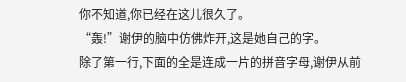你不知道,你已经在这儿很久了。
“轰!”谢伊的脑中仿佛炸开,这是她自己的字。
除了第一行,下面的全是连成一片的拼音字母,谢伊从前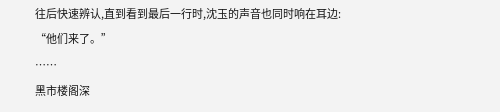往后快速辨认,直到看到最后一行时,沈玉的声音也同时响在耳边:
“他们来了。”
……
黑市楼阁深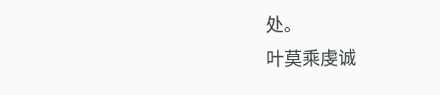处。
叶莫乘虔诚